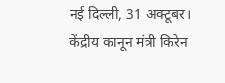नई दिल्ली, 31 अक्टूबर। केंद्रीय कानून मंत्री किरेन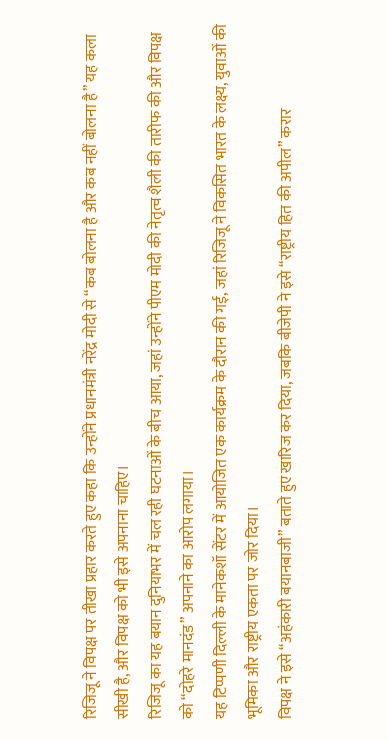रिजिजू ने विपक्ष पर तीखा प्रहार करते हुए कहा कि उन्होंने प्रधानमंत्री नरेंद्र मोदी से “कब बोलना है और कब नहीं बोलना है” यह कला सीखी है, और विपक्ष को भी इसे अपनाना चाहिए।
रिजिजू का यह बयान दुनियाभर में चल रही घटनाओं के बीच आया, जहां उन्होंने पीएम मोदी की नेतृत्व शैली की तारीफ की और विपक्ष को “दोहरे मानदंड” अपनाने का आरोप लगाया।
यह टिप्पणी दिल्ली के मानेकशॉ सेंटर में आयोजित एक कार्यक्रम के दौरान की गई, जहां रिजिजू ने विकसित भारत के लक्ष्य, युवाओं की भूमिका और राष्ट्रीय एकता पर जोर दिया।
विपक्ष ने इसे “अहंकारी बयानबाजी” बताते हुए खारिज कर दिया, जबकि बीजेपी ने इसे “राष्ट्रीय हित की अपील” करार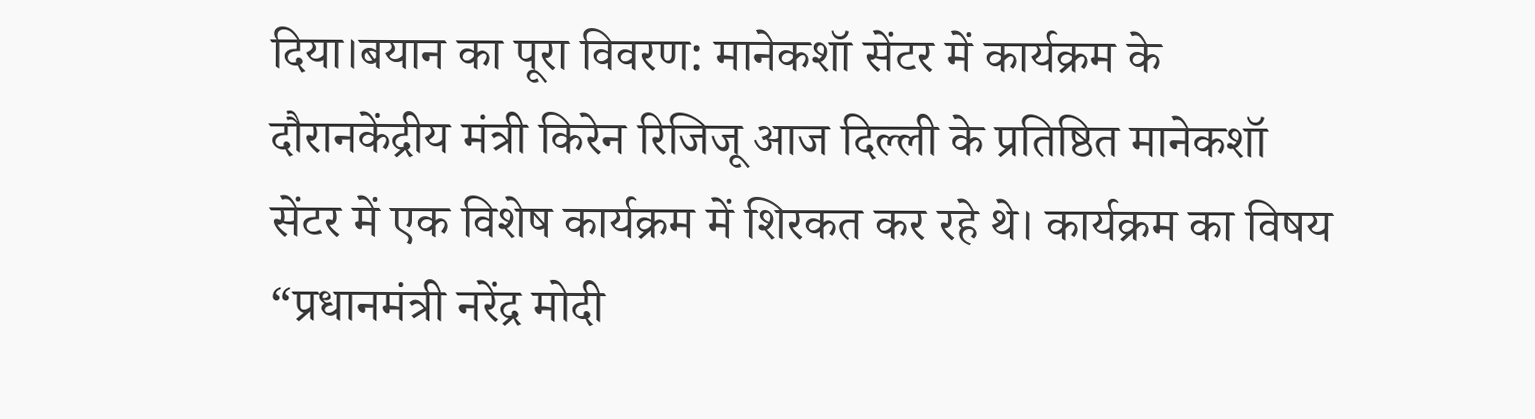दिया।बयान का पूरा विवरण: मानेकशॉ सेंटर में कार्यक्रम के दौरानकेंद्रीय मंत्री किरेन रिजिजू आज दिल्ली के प्रतिष्ठित मानेकशॉ सेंटर में एक विशेष कार्यक्रम में शिरकत कर रहे थे। कार्यक्रम का विषय “प्रधानमंत्री नरेंद्र मोदी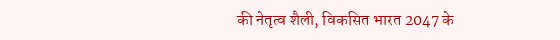की नेतृत्व शैली, विकसित भारत 2047 के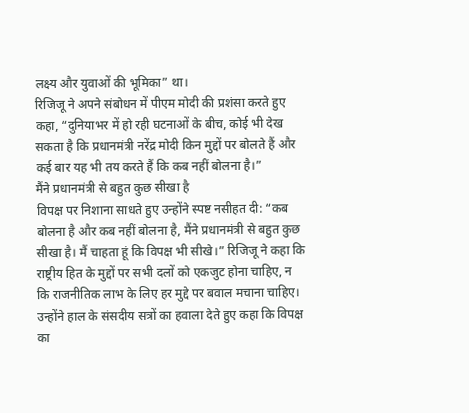लक्ष्य और युवाओं की भूमिका” था।
रिजिजू ने अपने संबोधन में पीएम मोदी की प्रशंसा करते हुए कहा, “दुनियाभर में हो रही घटनाओं के बीच, कोई भी देख सकता है कि प्रधानमंत्री नरेंद्र मोदी किन मुद्दों पर बोलते हैं और कई बार यह भी तय करते हैं कि कब नहीं बोलना है।”
मैंने प्रधानमंत्री से बहुत कुछ सीखा है
विपक्ष पर निशाना साधते हुए उन्होंने स्पष्ट नसीहत दी: “कब बोलना है और कब नहीं बोलना है, मैंने प्रधानमंत्री से बहुत कुछ सीखा है। मैं चाहता हूं कि विपक्ष भी सीखे।” रिजिजू ने कहा कि राष्ट्रीय हित के मुद्दों पर सभी दलों को एकजुट होना चाहिए, न कि राजनीतिक लाभ के लिए हर मुद्दे पर बवाल मचाना चाहिए।
उन्होंने हाल के संसदीय सत्रों का हवाला देते हुए कहा कि विपक्ष का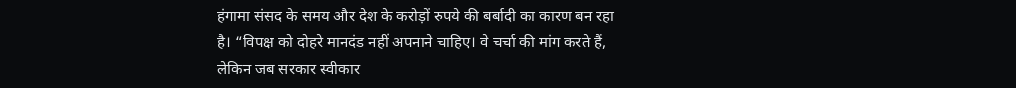हंगामा संसद के समय और देश के करोड़ों रुपये की बर्बादी का कारण बन रहा है। “विपक्ष को दोहरे मानदंड नहीं अपनाने चाहिए। वे चर्चा की मांग करते हैं, लेकिन जब सरकार स्वीकार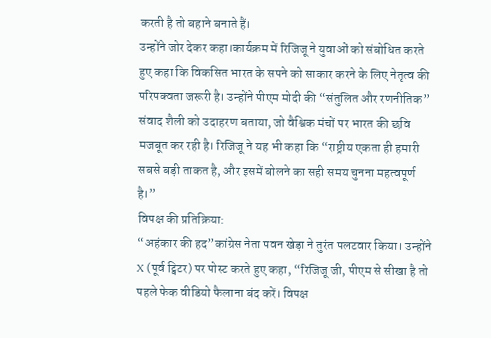करती है तो बहाने बनाते हैं।
उन्होंने जोर देकर कहा।कार्यक्रम में रिजिजू ने युवाओं को संबोधित करते हुए कहा कि विकसित भारत के सपने को साकार करने के लिए नेतृत्व की परिपक्वता जरूरी है। उन्होंने पीएम मोदी की “संतुलित और रणनीतिक” संवाद शैली को उदाहरण बताया, जो वैश्विक मंचों पर भारत की छवि मजबूत कर रही है। रिजिजू ने यह भी कहा कि “राष्ट्रीय एकता ही हमारी सबसे बड़ी ताकत है, और इसमें बोलने का सही समय चुनना महत्वपूर्ण है।”
विपक्ष की प्रतिक्रिया:
“अहंकार की हद”कांग्रेस नेता पवन खेड़ा ने तुरंत पलटवार किया। उन्होंने X (पूर्व ट्विटर) पर पोस्ट करते हुए कहा, “रिजिजू जी, पीएम से सीखा है तो पहले फेक वीडियो फैलाना बंद करें। विपक्ष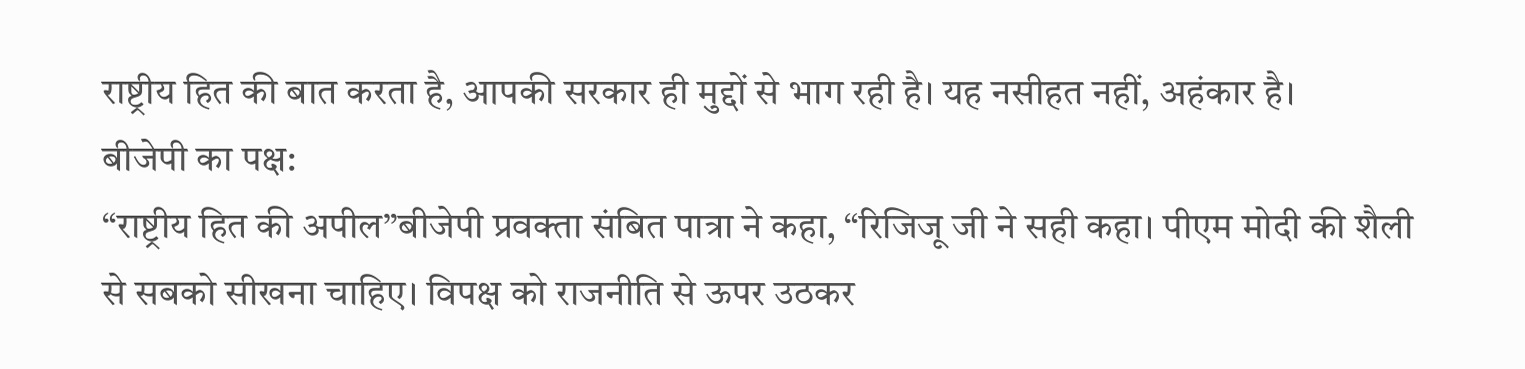राष्ट्रीय हित की बात करता है, आपकी सरकार ही मुद्दों से भाग रही है। यह नसीहत नहीं, अहंकार है।
बीजेपी का पक्ष:
“राष्ट्रीय हित की अपील”बीजेपी प्रवक्ता संबित पात्रा ने कहा, “रिजिजू जी ने सही कहा। पीएम मोदी की शैली से सबको सीखना चाहिए। विपक्ष को राजनीति से ऊपर उठकर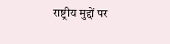राष्ट्रीय मुद्दों पर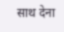साथ देना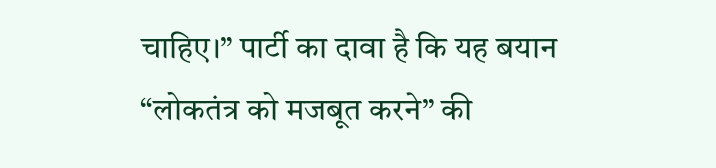चाहिए।” पार्टी का दावा है कि यह बयान “लोकतंत्र को मजबूत करने” की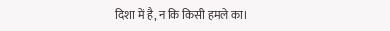दिशा में है, न कि किसी हमले का।